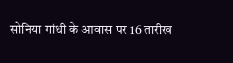सोनिया गांधी के आवास पर 16 तारीख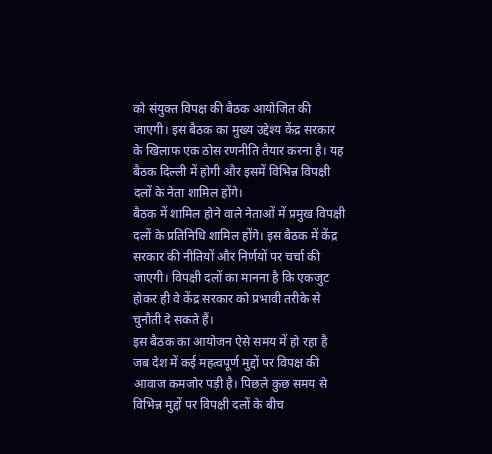को संयुक्त विपक्ष की बैठक आयोजित की जाएगी। इस बैठक का मुख्य उद्देश्य केंद्र सरकार के खिलाफ एक ठोस रणनीति तैयार करना है। यह बैठक दिल्ली में होगी और इसमें विभिन्न विपक्षी दलों के नेता शामिल होंगे।
बैठक में शामिल होने वाले नेताओं में प्रमुख विपक्षी दलों के प्रतिनिधि शामिल होंगे। इस बैठक में केंद्र सरकार की नीतियों और निर्णयों पर चर्चा की जाएगी। विपक्षी दलों का मानना है कि एकजुट होकर ही वे केंद्र सरकार को प्रभावी तरीके से चुनौती दे सकते हैं।
इस बैठक का आयोजन ऐसे समय में हो रहा है जब देश में कई महत्वपूर्ण मुद्दों पर विपक्ष की आवाज कमजोर पड़ी है। पिछले कुछ समय से विभिन्न मुद्दों पर विपक्षी दलों के बीच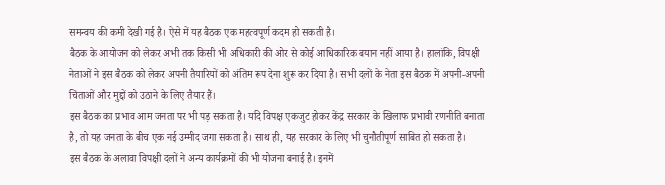समन्वय की कमी देखी गई है। ऐसे में यह बैठक एक महत्वपूर्ण कदम हो सकती है।
बैठक के आयोजन को लेकर अभी तक किसी भी अधिकारी की ओर से कोई आधिकारिक बयान नहीं आया है। हालांकि, विपक्षी नेताओं ने इस बैठक को लेकर अपनी तैयारियों को अंतिम रूप देना शुरू कर दिया है। सभी दलों के नेता इस बैठक में अपनी-अपनी चिंताओं और मुद्दों को उठाने के लिए तैयार हैं।
इस बैठक का प्रभाव आम जनता पर भी पड़ सकता है। यदि विपक्ष एकजुट होकर केंद्र सरकार के खिलाफ प्रभावी रणनीति बनाता है, तो यह जनता के बीच एक नई उम्मीद जगा सकता है। साथ ही, यह सरकार के लिए भी चुनौतीपूर्ण साबित हो सकता है।
इस बैठक के अलावा विपक्षी दलों ने अन्य कार्यक्रमों की भी योजना बनाई है। इनमें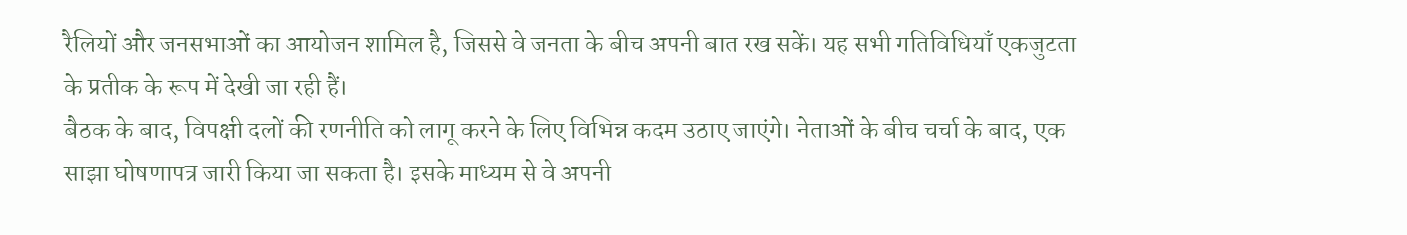रैलियों और जनसभाओं का आयोजन शामिल है, जिससे वे जनता के बीच अपनी बात रख सकें। यह सभी गतिविधियाँ एकजुटता के प्रतीक के रूप में देखी जा रही हैं।
बैठक के बाद, विपक्षी दलों की रणनीति को लागू करने के लिए विभिन्न कदम उठाए जाएंगे। नेताओं के बीच चर्चा के बाद, एक साझा घोषणापत्र जारी किया जा सकता है। इसके माध्यम से वे अपनी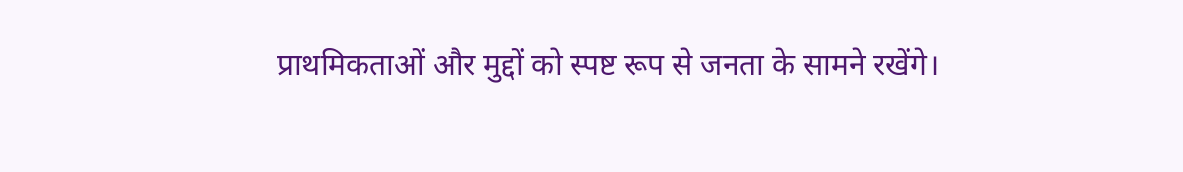प्राथमिकताओं और मुद्दों को स्पष्ट रूप से जनता के सामने रखेंगे।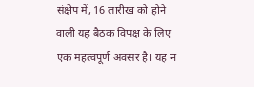संक्षेप में, 16 तारीख को होने वाली यह बैठक विपक्ष के लिए एक महत्वपूर्ण अवसर है। यह न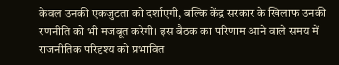केवल उनकी एकजुटता को दर्शाएगी, बल्कि केंद्र सरकार के खिलाफ उनकी रणनीति को भी मजबूत करेगी। इस बैठक का परिणाम आने वाले समय में राजनीतिक परिदृश्य को प्रभावित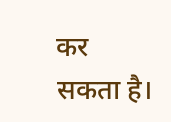कर सकता है।